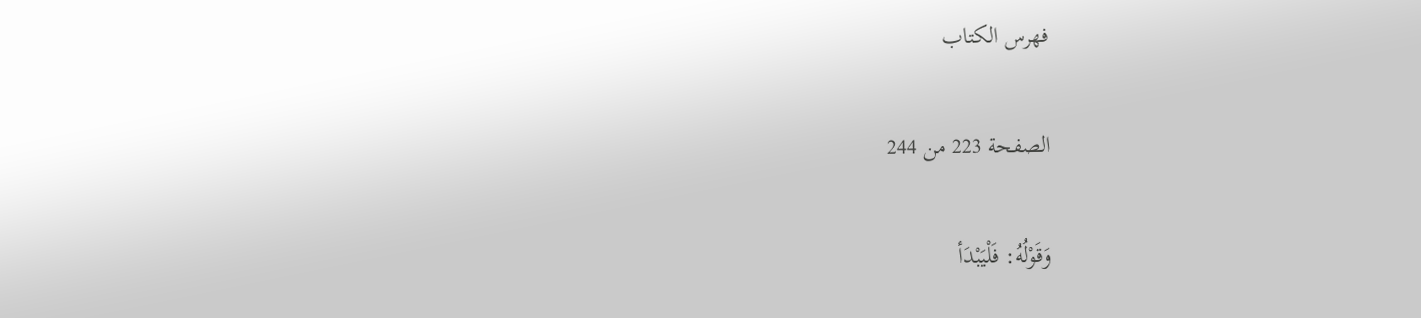فهرس الكتاب

الصفحة 223 من 244

وَقَوْلُهُ: فَلْيَبْدَأ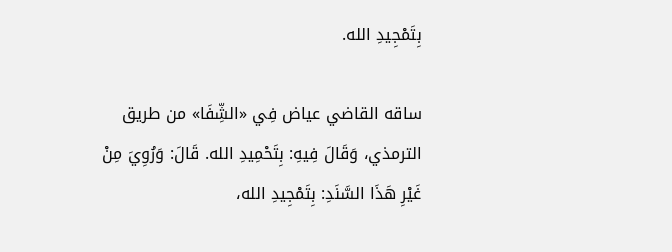بِتَمْجِيدِ الله.

ساقه القاضي عياض فِي «الشِّفَا» من طريق الترمذي، وَقَالَ فِيهِ: بِتَحْمِيدِ الله. قَالَ: وَرُوِيَ مِنْ غَيْرِ هَذَا السَّنَدِ: بِتَمْجِيدِ الله،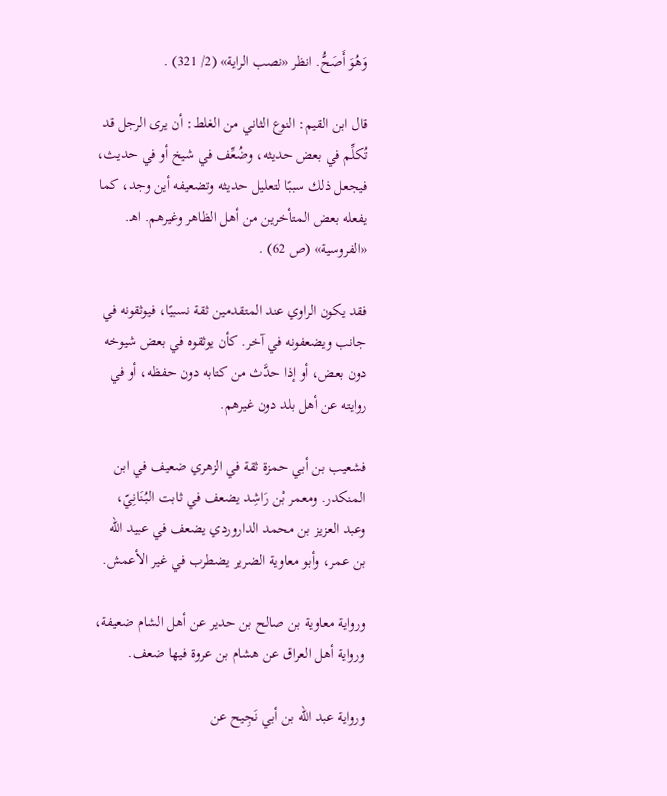وَهُوَ أَصَحُّ. انظر «نصب الراية» (2/ 321) .

قال ابن القيم: النوع الثاني من الغلط: أن يرى الرجل قد تُكلِّم في بعض حديثه، وضُعِّف في شيخ أو في حديث، فيجعل ذلك سببًا لتعليل حديثه وتضعيفه أين وجد، كما يفعله بعض المتأخرين من أهل الظاهر وغيرهم. اهـ. «الفروسية» (ص 62) .

فقد يكون الراوي عند المتقدمين ثقة نسبيًا، فيوثقونه في جانب ويضعفونه في آخر. كأن يوثقوه في بعض شيوخه دون بعض، أو إذا حدَّث من كتابه دون حفظه، أو في روايته عن أهل بلد دون غيرهم.

فشعيب بن أبي حمزة ثقة في الزهري ضعيف في ابن المنكدر. ومعمر بْن رَاشِد يضعف في ثابت البُنَانِيّ، وعبد العزيز بن محمد الداروردي يضعف في عبيد الله بن عمر، وأبو معاوية الضرير يضطرب في غير الأعمش.

ورواية معاوية بن صالح بن حدير عن أهل الشام ضعيفة، ورواية أهل العراق عن هشام بن عروة فيها ضعف.

ورواية عبد الله بن أبي نَجِيح عن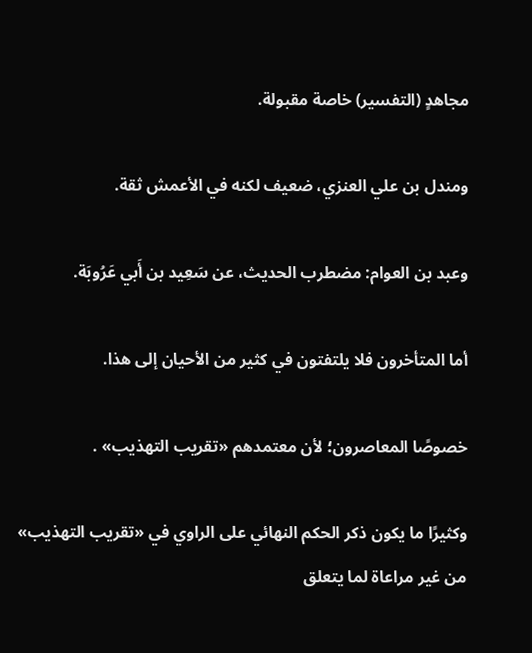مجاهدٍ (التفسير) خاصة مقبولة.

ومندل بن علي العنزي، ضعيف لكنه في الأعمش ثقة.

وعبد بن العوام: مضطرب الحديث، عن سَعِيد بن أَبي عَرُوبَة.

أما المتأخرون فلا يلتفتون في كثير من الأحيان إلى هذا.

خصوصًا المعاصرون؛ لأن معتمدهم «تقريب التهذيب» .

وكثيرًا ما يكون ذكر الحكم النهائي على الراوي في «تقريب التهذيب» من غير مراعاة لما يتعلق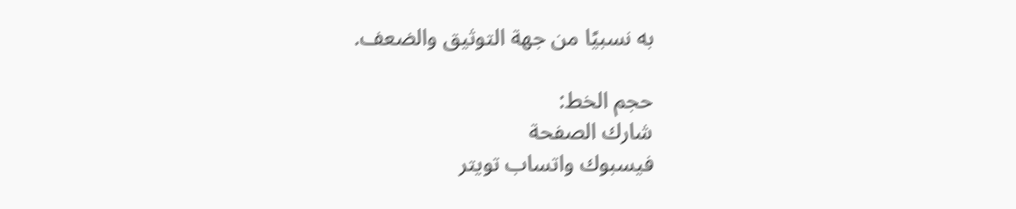به نسبيًا من جهة التوثيق والضعف.

حجم الخط:
شارك الصفحة
فيسبوك واتساب تويتر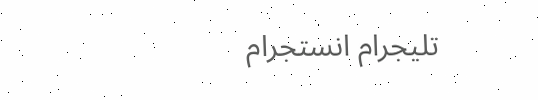تليجرام انستجرام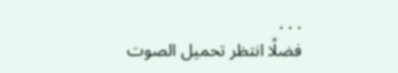. . .
فضلًا انتظر تحميل الصوت